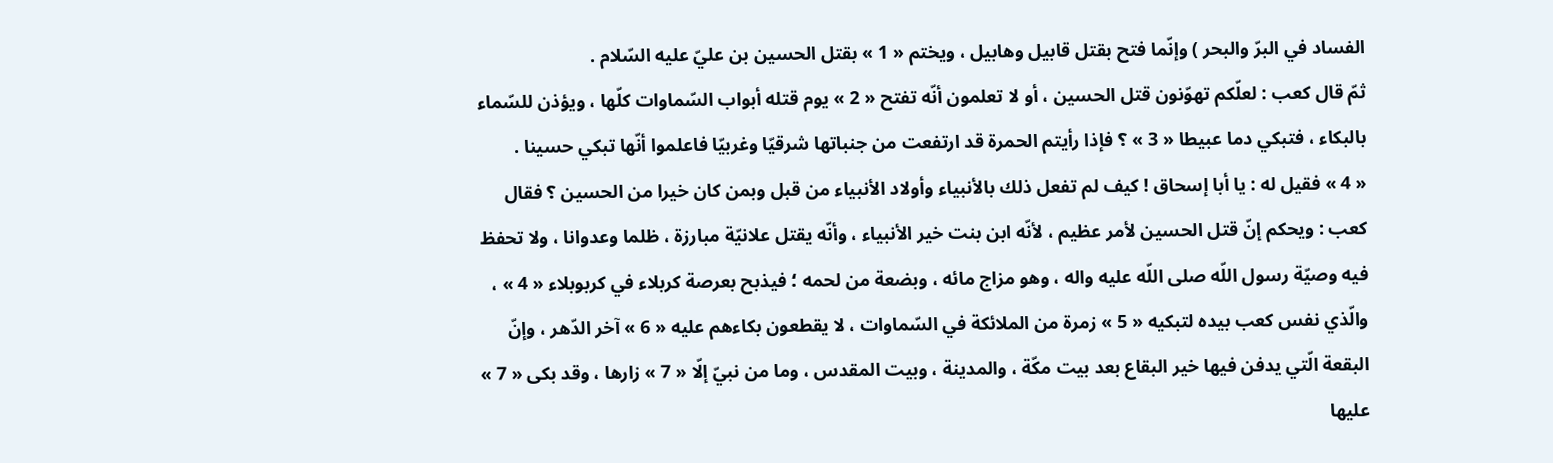الفساد في البرّ والبحر ) وإنّما فتح بقتل قابيل وهابيل ، ويختم « 1 » بقتل الحسين بن عليّ عليه السّلام .
ثمّ قال كعب : لعلّكم تهوّنون قتل الحسين ، أو لا تعلمون أنّه تفتح « 2 » يوم قتله أبواب السّماوات كلّها ، ويؤذن للسّماء بالبكاء ، فتبكي دما عبيطا « 3 » ؟ فإذا رأيتم الحمرة قد ارتفعت من جنباتها شرقيّا وغربيّا فاعلموا أنّها تبكي حسينا .
« 4 » فقيل له : يا أبا إسحاق ! كيف لم تفعل ذلك بالأنبياء وأولاد الأنبياء من قبل وبمن كان خيرا من الحسين ؟ فقال كعب : ويحكم إنّ قتل الحسين لأمر عظيم ، لأنّه ابن بنت خير الأنبياء ، وأنّه يقتل علانيّة مبارزة ، ظلما وعدوانا ، ولا تحفظ فيه وصيّة رسول اللّه صلى اللّه عليه واله ، وهو مزاج مائه ، وبضعة من لحمه ؛ فيذبح بعرصة كربلاء في كربوبلاء « 4 » ، والّذي نفس كعب بيده لتبكيه « 5 » زمرة من الملائكة في السّماوات ، لا يقطعون بكاءهم عليه « 6 » آخر الدّهر ، وإنّ البقعة الّتي يدفن فيها خير البقاع بعد بيت مكّة ، والمدينة ، وبيت المقدس ، وما من نبيّ إلّا « 7 » زارها ، وقد بكى « 7 » عليها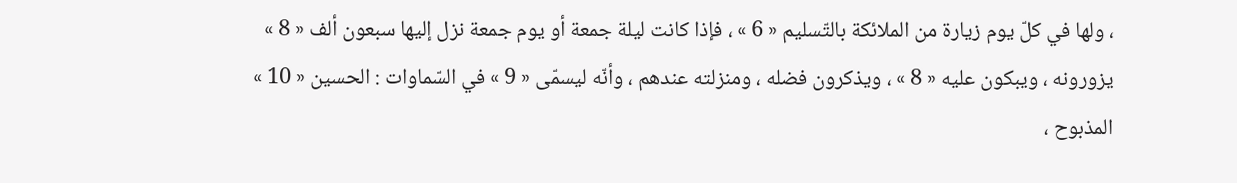، ولها في كلّ يوم زيارة من الملائكة بالتّسليم « 6 » ، فإذا كانت ليلة جمعة أو يوم جمعة نزل إليها سبعون ألف « 8 » يزورونه ، ويبكون عليه « 8 » ، ويذكرون فضله ، ومنزلته عندهم ، وأنّه ليسمّى « 9 » في السّماوات : الحسين « 10 » المذبوح ،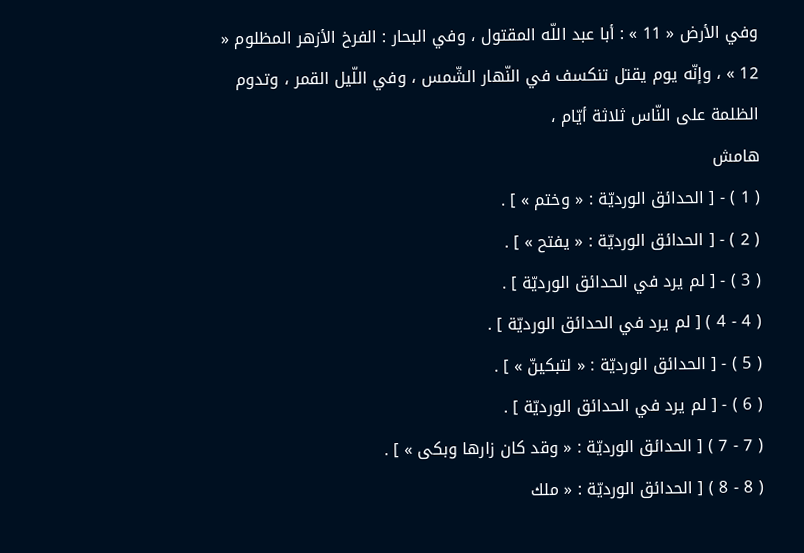وفي الأرض « 11 » : أبا عبد اللّه المقتول ، وفي البحار : الفرخ الأزهر المظلوم « 12 » ، وإنّه يوم يقتل تنكسف في النّهار الشّمس ، وفي اللّيل القمر ، وتدوم الظلمة على النّاس ثلاثة أيّام ،
هامش
( 1 ) - [ الحدائق الورديّة : « وختم » ] .
( 2 ) - [ الحدائق الورديّة : « يفتح » ] .
( 3 ) - [ لم يرد في الحدائق الورديّة ] .
( 4 - 4 ) [ لم يرد في الحدائق الورديّة ] .
( 5 ) - [ الحدائق الورديّة : « لتبكينّ » ] .
( 6 ) - [ لم يرد في الحدائق الورديّة ] .
( 7 - 7 ) [ الحدائق الورديّة : « وقد كان زارها وبكى » ] .
( 8 - 8 ) [ الحدائق الورديّة : « ملك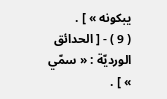يبكونه » ] .
( 9 ) - [ الحدائق الورديّة : « سمّي » ] .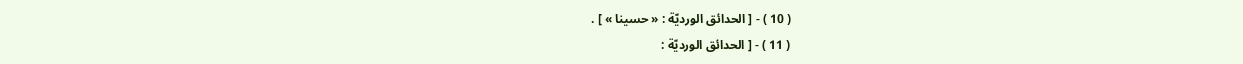( 10 ) - [ الحدائق الورديّة : « حسينا » ] .
( 11 ) - [ الحدائق الورديّة :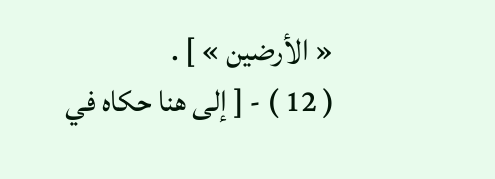« الأرضين » ] .
( 12 ) - [ إلى هنا حكاه في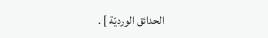الحدائق الورديّة ] .